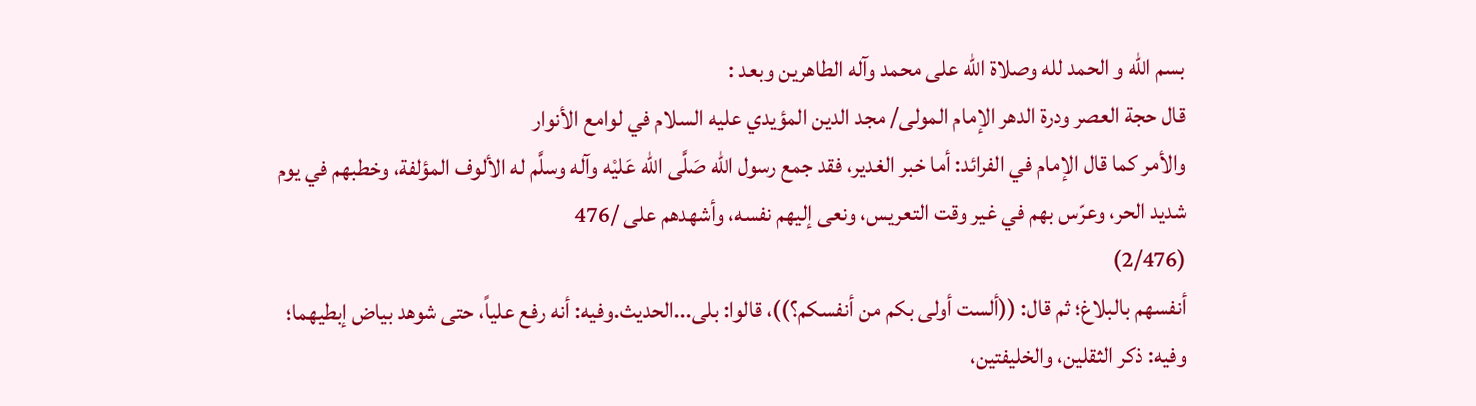بسم الله و الحمد لله وصلاة الله على محمد وآله الطاهرين وبعد :
قال حجة العصر ودرة الدهر الإمام المولى/ مجد الدين المؤيدي عليه السلام في لوامع الأنوار
والأمر كما قال الإمام في الفرائد: أما خبر الغدير، فقد جمع رسول الله صَلَّى الله عَليْه وآله وسلَّم له الألوف المؤلفة، وخطبهم في يوم شديد الحر، وعرّس بهم في غير وقت التعريس، ونعى إليهم نفسه، وأشهدهم على /476
(2/476)
أنفسهم بالبلاغ؛ ثم قال: ((ألست أولى بكم من أنفسكم؟))، قالوا: بلى...الحديث.وفيه: أنه رفع علياً، حتى شوهد بياض إبطيهما؛ وفيه: ذكر الثقلين، والخليفتين،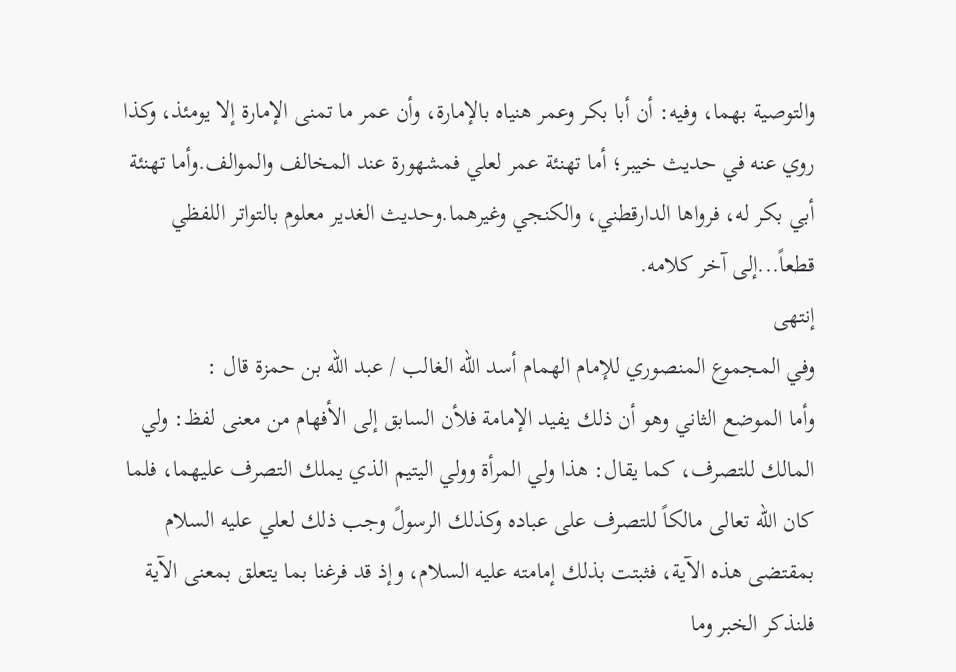والتوصية بهما، وفيه: أن أبا بكر وعمر هنياه بالإمارة، وأن عمر ما تمنى الإمارة إلا يومئذ، وكذا روي عنه في حديث خيبر؛ أما تهنئة عمر لعلي فمشهورة عند المخالف والموالف.وأما تهنئة أبي بكر له، فرواها الدارقطني، والكنجي وغيرهما.وحديث الغدير معلوم بالتواتر اللفظي قطعاً...إلى آخر كلامه.
إنتهى
وفي المجموع المنصوري للإمام الهمام أسد الله الغالب / عبد الله بن حمزة قال :
وأما الموضع الثاني وهو أن ذلك يفيد الإمامة فلأن السابق إلى الأفهام من معنى لفظ: ولي المالك للتصرف، كما يقال: هذا ولي المرأة وولي اليتيم الذي يملك التصرف عليهما، فلما كان الله تعالى مالكاً للتصرف على عباده وكذلك الرسولً وجب ذلك لعلي عليه السلام بمقتضى هذه الآية، فثبتت بذلك إمامته عليه السلام، وإذ قد فرغنا بما يتعلق بمعنى الآية فلنذكر الخبر وما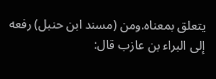يتعلق بمعناه.ومن (مسند ابن حنبل) رفعه إلى البراء بن عازب قال: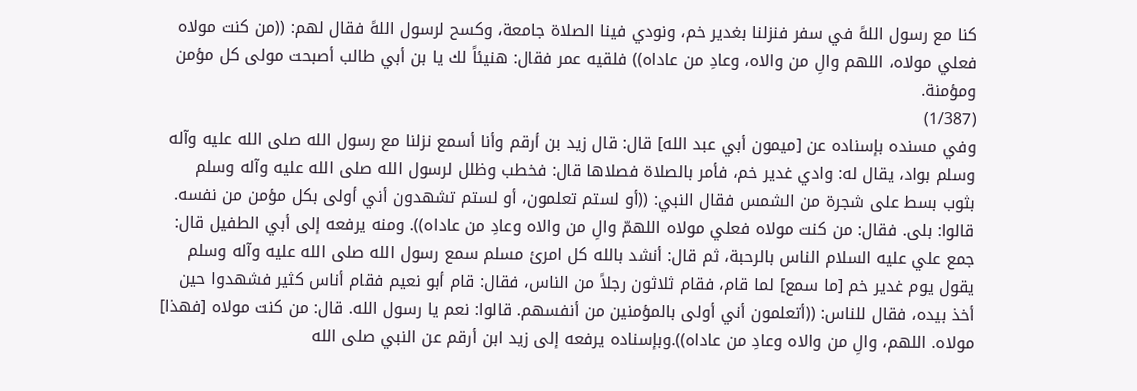كنا مع رسول اللهً في سفر فنزلنا بغدير خم، ونودي فينا الصلاة جامعة، وكسح لرسول اللهً فقال لهم: ((من كنت مولاه فعلي مولاه، اللهم والِ من والاه، وعادِ من عاداه)) فلقيه عمر فقال: هنيئاً لك يا بن أبي طالب أصبحت مولى كل مؤمن ومؤمنة.
(1/387)
وفي مسنده بإسناده عن [ميمون أبي عبد الله] قال: قال زيد بن أرقم وأنا أسمع نزلنا مع رسول الله صلى الله عليه وآله وسلم بواد، يقال له: وادي غدير خم، فأمر بالصلاة فصلاها قال: فخطب وظلل لرسول الله صلى الله عليه وآله وسلم بثوب بسط على شجرة من الشمس فقال النبي: ((أو لستم تعلمون، أو لستم تشهدون أني أولى بكل مؤمن من نفسه. قالوا: بلى. فقال: من كنت مولاه فعلي مولاه اللهمّ والِ من والاه وعادِ من عاداه)). ومنه يرفعه إلى أبي الطفيل قال: جمع علي عليه السلام الناس بالرحبة، ثم قال: أنشد بالله كل امرئ مسلم سمع رسول الله صلى الله عليه وآله وسلم يقول يوم غدير خم [ما سمع] لما قام، فقام ثلاثون رجلاً من الناس، فقال: قام أبو نعيم فقام أناس كثير فشهدوا حين أخذ بيده، فقال للناس: ((أتعلمون أني أولى بالمؤمنين من أنفسهم. قالوا: نعم يا رسول الله. قال: من كنت مولاه [فهذا] مولاه. اللهم، والِ من والاه وعادِ من عاداه)).وبإسناده يرفعه إلى زيد ابن أرقم عن النبي صلى الله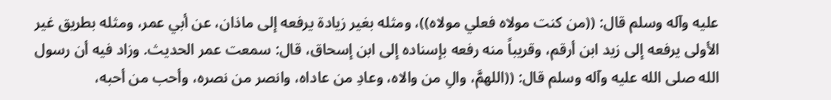عليه وآله وسلم قال: ((من كنت مولاه فعلي مولاه))، ومثله بغير زيادة يرفعه إلى ماذان، عن أبي عمر، ومثله بطريق غير الأولى يرفعه إلى زيد ابن أرقم، وقريباً منه رفعه بإسناده إلى ابن إسحاق، قال: سمعت عمر الحديث. وزاد فيه أن رسول الله صلى الله عليه وآله وسلم قال: ((اللهمَّ، والِ من والاه، وعادِ من عاداه، وانصر من نصره، وأحب من أحبه،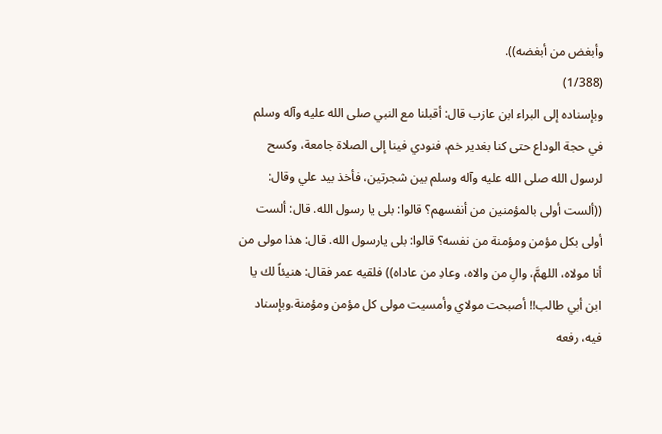وأبغض من أبغضه)).
(1/388)
وبإسناده إلى البراء ابن عازب قال: أقبلنا مع النبي صلى الله عليه وآله وسلم في حجة الوداع حتى كنا بغدير خم، فنودي فينا إلى الصلاة جامعة، وكسح لرسول الله صلى الله عليه وآله وسلم بين شجرتين، فأخذ بيد علي وقال: ((ألست أولى بالمؤمنين من أنفسهم؟ قالوا: بلى يا رسول الله. قال: ألست أولى بكل مؤمن ومؤمنة من نفسه؟ قالوا: بلى يارسول الله. قال: هذا مولى من أنا مولاه، اللهمَّ، والِ من والاه، وعادِ من عاداه)) فلقيه عمر فقال: هنيئاً لك يا ابن أبي طالب!! أصبحت مولاي وأمسيت مولى كل مؤمن ومؤمنة.وبإسناد فيه، رفعه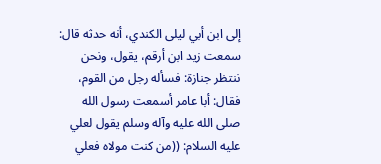إلى ابن أبي ليلى الكندي، أنه حدثه قال: سمعت زيد ابن أرقم، يقول، ونحن ننتظر جنازة: فسأله رجل من القوم، فقال: أبا عامر أسمعت رسول الله صلى الله عليه وآله وسلم يقول لعلي عليه السلام: ((من كنت مولاه فعلي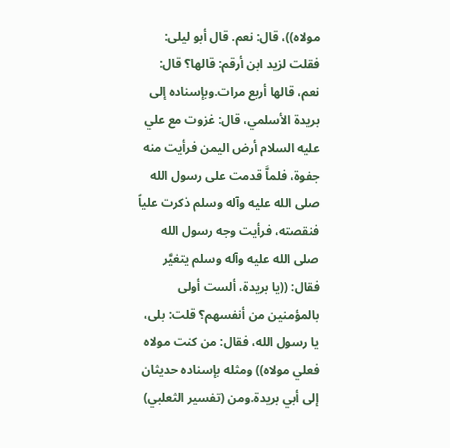مولاه))، قال: نعم. قال أبو ليلى: فقلت لزيد ابن أرقم: قالها؟ قال: نعم، قالها أربع مرات.وبإسناده إلى بريدة الأسلمي، قال: غزوت مع علي عليه السلام أرض اليمن فرأيت منه جفوة، فلماَّ قدمت على رسول الله صلى الله عليه وآله وسلم ذكرت علياً فنقصته، فرأيت وجه رسول الله صلى الله عليه وآله وسلم يتغيَّر فقال: ((يا بريدة، ألست أولى بالمؤمنين من أنفسهم؟ قلت: بلى، يا رسول الله، فقال: من كنت مولاه فعلي مولاه)) ومثله بإسناده حديثان إلى أبي بريدة.ومن (تفسير الثعلبي)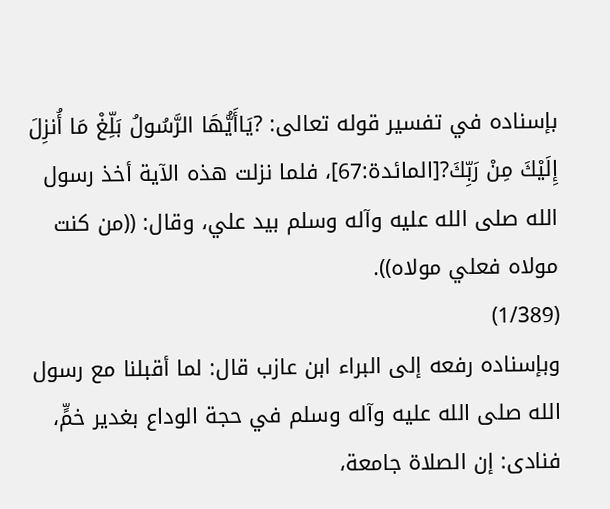بإسناده في تفسير قوله تعالى: ?يَاأَيُّهَا الرَّسُولُ بَلِّغْ مَا أُنزِلَ إِلَيْكَ مِنْ رَبِّكَ?[المائدة:67]، فلما نزلت هذه الآية أخذ رسول الله صلى الله عليه وآله وسلم بيد علي، وقال: ((من كنت مولاه فعلي مولاه)).
(1/389)
وبإسناده رفعه إلى البراء ابن عازب قال: لما أقبلنا مع رسول الله صلى الله عليه وآله وسلم في حجة الوداع بغدير خمٍّ، فنادى: إن الصلاة جامعة،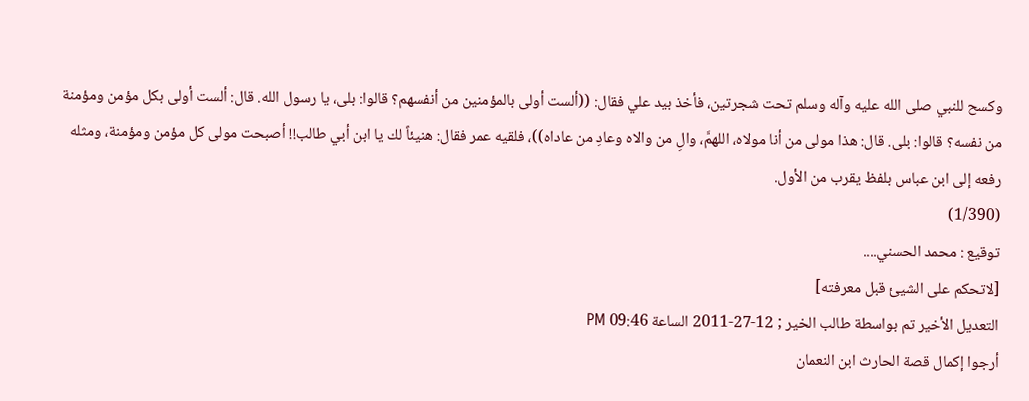وكسح للنبي صلى الله عليه وآله وسلم تحت شجرتين، فأخذ بيد علي فقال: ((ألست أولى بالمؤمنين من أنفسهم؟ قالوا: بلى، يا رسول الله. قال: ألست أولى بكل مؤمن ومؤمنة من نفسه؟ قالوا: بلى. قال: هذا مولى من أنا مولاه، اللهمَّ، والِ من والاه وعادِ من عاداه))، فلقيه عمر فقال: هنيئاً لك يا ابن أبي طالب!! أصبحت مولى كل مؤمن ومؤمنة، ومثله رفعه إلى ابن عباس بلفظ يقرب من الأول.
(1/390)
توقيع : محمد الحسني....
[لاتحكم على الشيئ قبل معرفته]
التعديل الأخير تم بواسطة طالب الخير ; 12-27-2011 الساعة 09:46 PM
أرجوا إكمال قصة الحارث ابن النعمان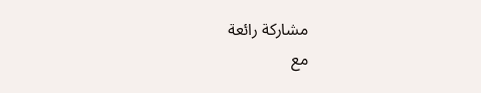مشاركة رائعة
مع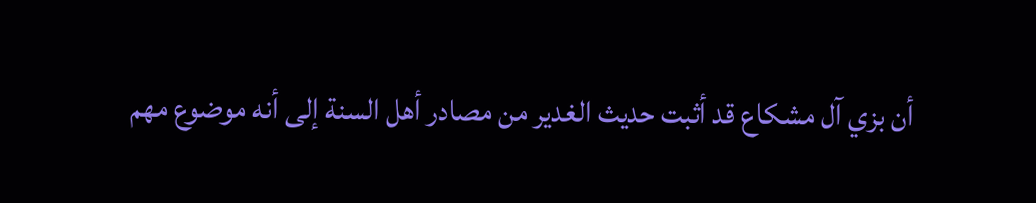أن بزي آل مشكاع قد أثبت حديث الغدير من مصادر أهل السنة إلى أنه موضوع مهم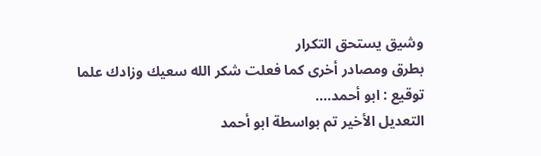وشيق يستحق التكرار
بطرق ومصادر أخرى كما فعلت شكر الله سعيك وزادك علما
توقيع : ابو أحمد....
التعديل الأخير تم بواسطة ابو أحمد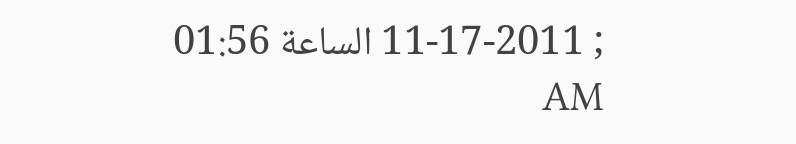; 11-17-2011 الساعة 01:56 AM